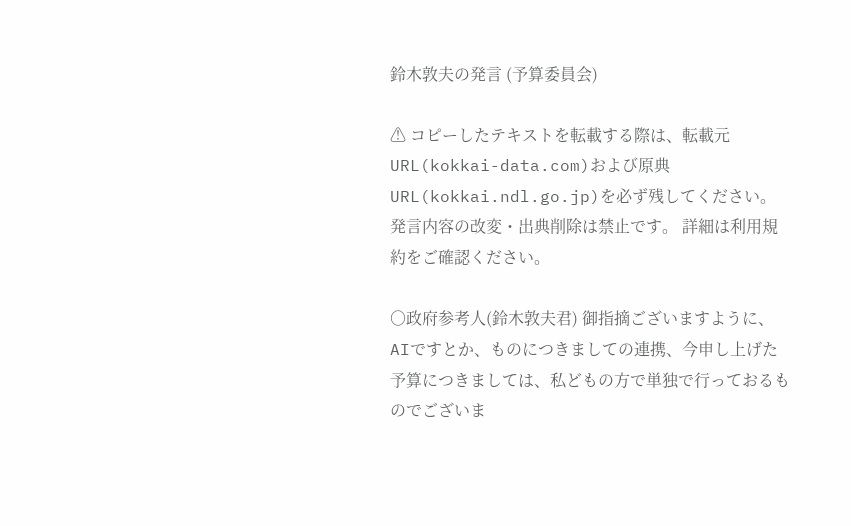鈴木敦夫の発言 (予算委員会)

⚠ コピーしたテキストを転載する際は、転載元URL(kokkai-data.com)および原典URL(kokkai.ndl.go.jp)を必ず残してください。発言内容の改変・出典削除は禁止です。 詳細は利用規約をご確認ください。

○政府参考人(鈴木敦夫君) 御指摘ございますように、AIですとか、ものにつきましての連携、今申し上げた予算につきましては、私どもの方で単独で行っておるものでございま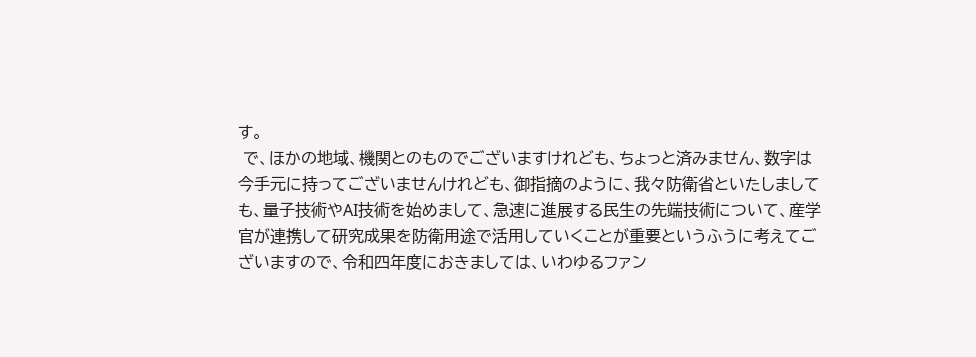す。
 で、ほかの地域、機関とのものでございますけれども、ちょっと済みません、数字は今手元に持ってございませんけれども、御指摘のように、我々防衛省といたしましても、量子技術やAI技術を始めまして、急速に進展する民生の先端技術について、産学官が連携して研究成果を防衛用途で活用していくことが重要というふうに考えてございますので、令和四年度におきましては、いわゆるファン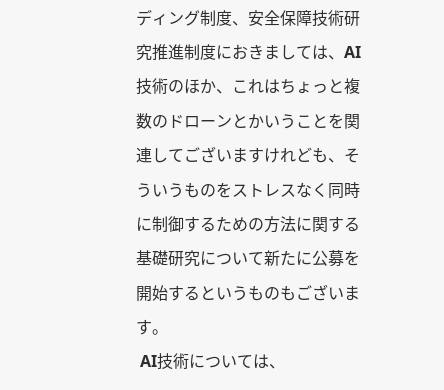ディング制度、安全保障技術研究推進制度におきましては、AI技術のほか、これはちょっと複数のドローンとかいうことを関連してございますけれども、そういうものをストレスなく同時に制御するための方法に関する基礎研究について新たに公募を開始するというものもございます。
 AI技術については、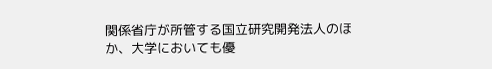関係省庁が所管する国立研究開発法人のほか、大学においても優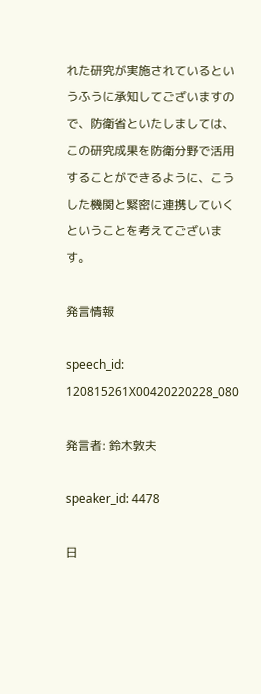れた研究が実施されているというふうに承知してございますので、防衛省といたしましては、この研究成果を防衛分野で活用することができるように、こうした機関と緊密に連携していくということを考えてございます。

発言情報

speech_id: 120815261X00420220228_080

発言者: 鈴木敦夫

speaker_id: 4478

日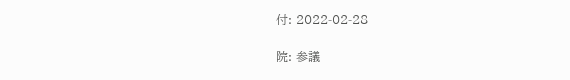付: 2022-02-28

院: 参議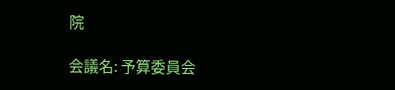院

会議名: 予算委員会